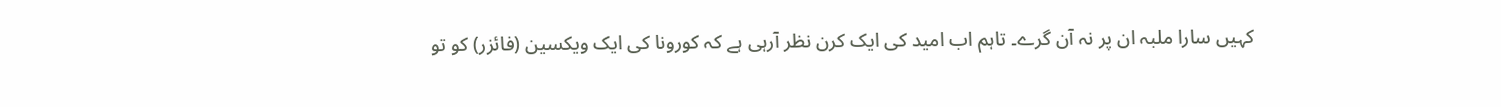کہیں سارا ملبہ ان پر نہ آن گرے۔ تاہم اب امید کی ایک کرن نظر آرہی ہے کہ کورونا کی ایک ویکسین (فائزر) کو تو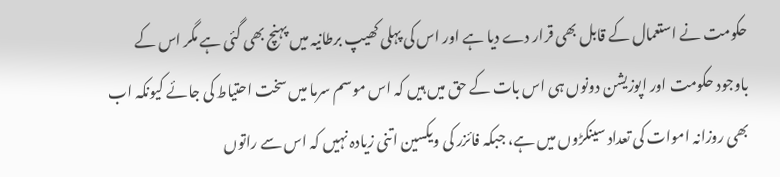حکومت نے استعمال کے قابل بھی قرار دے دیا ہے اور اس کی پہلی کھیپ برطانیہ میں پہنچ بھی گئی ہے مگر اس کے باوجود حکومت اور اپوزیشن دونوں ہی اس بات کے حق میں ہیں کہ اس موسم سرما میں سخت احتیاط کی جائے کیونکہ اب بھی روزانہ اموات کی تعداد سینکڑوں میں ہے، جبکہ فائزر کی ویکسین اتنی زیادہ نہیں کہ اس سے راتوں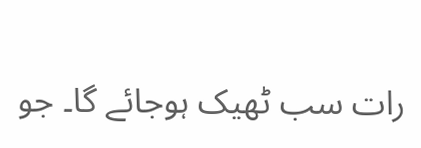رات سب ٹھیک ہوجائے گا۔ جو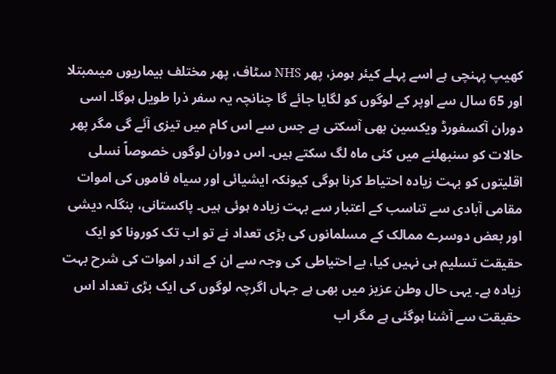کھیپ پہنچی ہے اسے پہلے کیئر ہومز، پھر NHS سٹاف، پھر مختلف بیماریوں میںمبتلا اور 65 سال سے اوپر کے لوگوں کو لگایا جائے گا چنانچہ یہ سفر ذرا طویل ہوگا۔ اسی دوران آکسفورڈ ویکسین بھی آسکتی ہے جس سے اس کام میں تیزی آئے گی مگر پھر حالات کو سنبھلنے میں کئی ماہ لگ سکتے ہیں۔ اس دوران لوگوں خصوصاً نسلی اقلیتوں کو بہت زیادہ احتیاط کرنا ہوگی کیونکہ ایشیائی اور سیاہ فاموں کی اموات مقامی آبادی سے تناسب کے اعتبار سے بہت زیادہ ہوئی ہیں۔ پاکستانی، بنگلہ دیشی اور بعض دوسرے ممالک کے مسلمانوں کی بڑی تعداد نے تو اب تک کورونا کو ایک حقیقت تسلیم ہی نہیں کیا، بے احتیاطی کی وجہ سے ان کے اندر اموات کی شرح بہت زیادہ ہے۔ یہی حال وطن عزیز میں بھی ہے جہاں اگرچہ لوگوں کی ایک بڑی تعداد اس حقیقت سے آشنا ہوگئی ہے مگر اب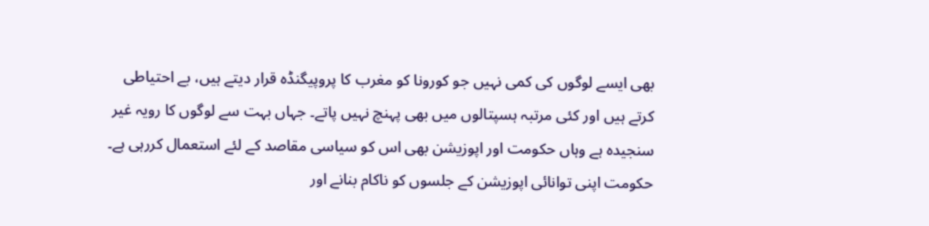بھی ایسے لوگوں کی کمی نہیں جو کورونا کو مغرب کا پروپیگنڈہ قرار دیتے ہیں، بے احتیاطی کرتے ہیں اور کئی مرتبہ ہسپتالوں میں بھی پہنچ نہیں پاتے۔ جہاں بہت سے لوگوں کا رویہ غیر سنجیدہ ہے وہاں حکومت اور اپوزیشن بھی اس کو سیاسی مقاصد کے لئے استعمال کررہی ہے۔ حکومت اپنی توانائی اپوزیشن کے جلسوں کو ناکام بنانے اور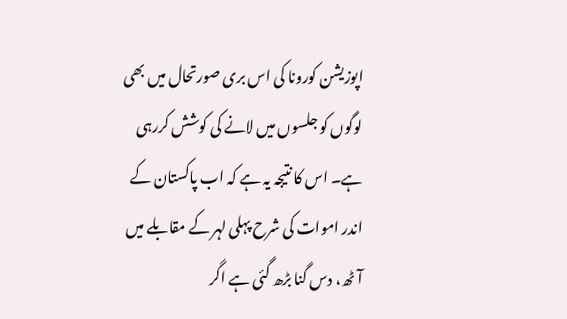اپوزیشن کورونا کی اس بری صورتحال میں بھی لوگوں کو جلسوں میں لانے کی کوشش کررہی ہے۔ اس کا نتیجہ یہ ہے کہ اب پاکستان کے اندر اموات کی شرح پہلی لہر کے مقابلے میں آٹھ، دس گنا بڑھ گئی ہے اگر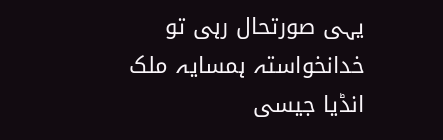یہی صورتحال رہی تو خدانخواستہ ہمسایہ ملک انڈیا جیسی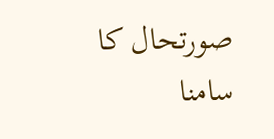صورتحال کا سامنا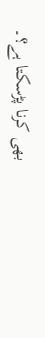بھی کرنا پڑسکتا ہے؟۔